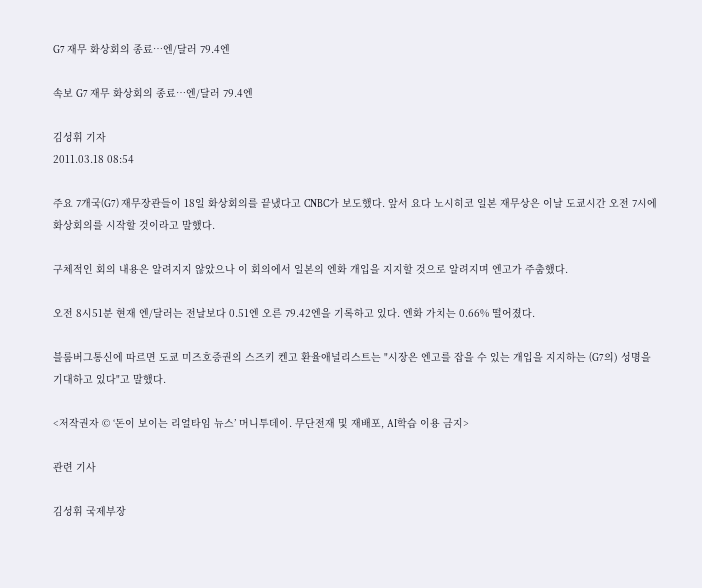G7 재무 화상회의 종료…엔/달러 79.4엔

속보 G7 재무 화상회의 종료…엔/달러 79.4엔

김성휘 기자
2011.03.18 08:54

주요 7개국(G7) 재무장관들이 18일 화상회의를 끝냈다고 CNBC가 보도했다. 앞서 요다 노시히코 일본 재무상은 이날 도쿄시간 오전 7시에 화상회의를 시작할 것이라고 말했다.

구체적인 회의 내용은 알려지지 않았으나 이 회의에서 일본의 엔화 개입을 지지할 것으로 알려지며 엔고가 주춤했다.

오전 8시51분 현재 엔/달러는 전날보다 0.51엔 오른 79.42엔을 기록하고 있다. 엔화 가치는 0.66% 떨어졌다.

블룸버그통신에 따르면 도쿄 미즈호증권의 스즈키 켄고 환율애널리스트는 "시장은 엔고를 잡을 수 있는 개입을 지지하는 (G7의) 성명을 기대하고 있다"고 말했다.

<저작권자 © ‘돈이 보이는 리얼타임 뉴스’ 머니투데이. 무단전재 및 재배포, AI학습 이용 금지>

관련 기사

김성휘 국제부장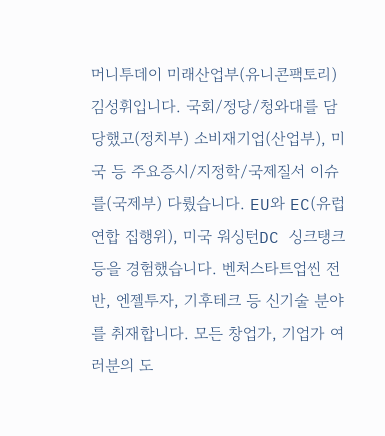머니투데이 미래산업부(유니콘팩토리) 김성휘입니다. 국회/정당/청와대를 담당했고(정치부) 소비재기업(산업부), 미국 등 주요증시/지정학/국제질서 이슈를(국제부) 다뤘습니다. EU와 EC(유럽연합 집행위), 미국 워싱턴DC 싱크탱크 등을 경험했습니다. 벤처스타트업씬 전반, 엔젤투자, 기후테크 등 신기술 분야를 취재합니다. 모든 창업가, 기업가 여러분의 도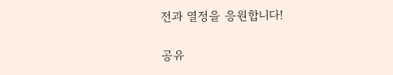전과 열정을 응원합니다!

공유